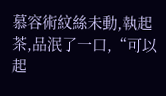慕容術紋絲未動,執起茶,品泯了一口,“可以起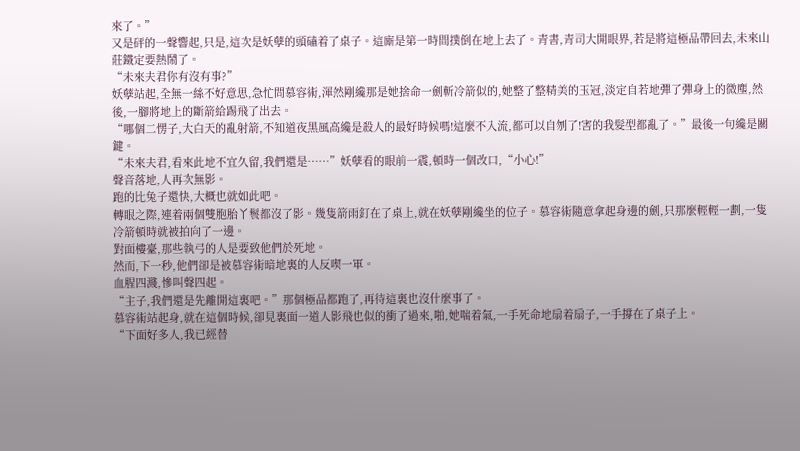來了。”
又是砰的一聲響起,只是,這次是妖孽的頭磕着了桌子。這廝是第一時間撲倒在地上去了。青書,青司大開眼界,若是將這極品帶回去,未來山莊鐵定要熱鬧了。
“未來夫君你有沒有事?”
妖孽站起,全無一絲不好意思,急忙問慕容術,渾然剛纔那是她捨命一劍斬冷箭似的,她整了整精美的玉冠,淡定自若地彈了彈身上的微塵,然後,一腳將地上的斷箭給踢飛了出去。
“哪個二愣子,大白天的亂射箭,不知道夜黑風高纔是殺人的最好時候嗎!這麼不入流,都可以自刎了!害的我髮型都亂了。”最後一句纔是關鍵。
“未來夫君,看來此地不宜久留,我們還是……”妖孽看的眼前一震,頓時一個改口,“小心!”
聲音落地,人再次無影。
跑的比兔子還快,大概也就如此吧。
轉眼之際,連着兩個雙胞胎丫鬟都沒了影。幾隻箭雨釘在了桌上,就在妖孽剛纔坐的位子。慕容術隨意拿起身邊的劍,只那麼輕輕一劃,一隻冷箭頓時就被拍向了一邊。
對面樓臺,那些執弓的人是要致他們於死地。
然而,下一秒,他們卻是被慕容術暗地裏的人反喫一軍。
血腥四濺,慘叫聲四起。
“主子,我們還是先離開這裏吧。”那個極品都跑了,再待這裏也沒什麼事了。
慕容術站起身,就在這個時候,卻見裏面一道人影飛也似的衝了過來,啪,她喘着氣,一手死命地扇着扇子,一手撐在了桌子上。
“下面好多人,我已經替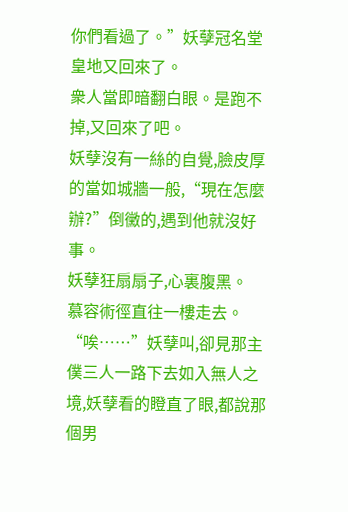你們看過了。”妖孽冠名堂皇地又回來了。
衆人當即暗翻白眼。是跑不掉,又回來了吧。
妖孽沒有一絲的自覺,臉皮厚的當如城牆一般,“現在怎麼辦?”倒黴的,遇到他就沒好事。
妖孽狂扇扇子,心裏腹黑。
慕容術徑直往一樓走去。
“唉……”妖孽叫,卻見那主僕三人一路下去如入無人之境,妖孽看的瞪直了眼,都說那個男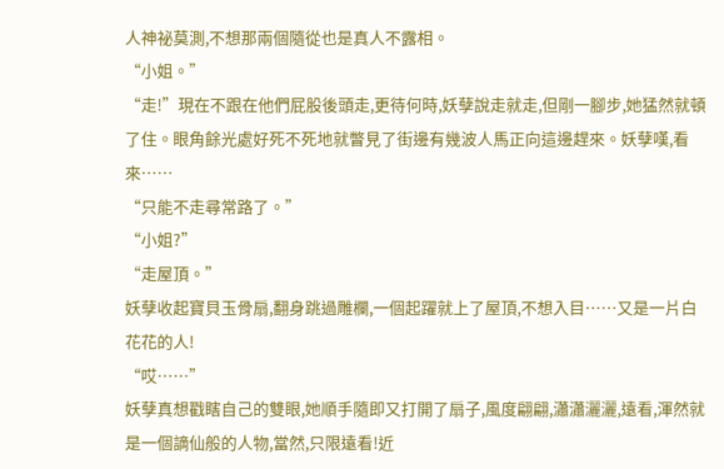人神祕莫測,不想那兩個隨從也是真人不露相。
“小姐。”
“走!”現在不跟在他們屁股後頭走,更待何時,妖孽說走就走,但剛一腳步,她猛然就頓了住。眼角餘光處好死不死地就瞥見了街邊有幾波人馬正向這邊趕來。妖孽嘆,看來……
“只能不走尋常路了。”
“小姐?”
“走屋頂。”
妖孽收起寶貝玉骨扇,翻身跳過雕欄,一個起躍就上了屋頂,不想入目……又是一片白花花的人!
“哎……”
妖孽真想戳瞎自己的雙眼,她順手隨即又打開了扇子,風度翩翩,瀟瀟灑灑,遠看,渾然就是一個謫仙般的人物,當然,只限遠看!近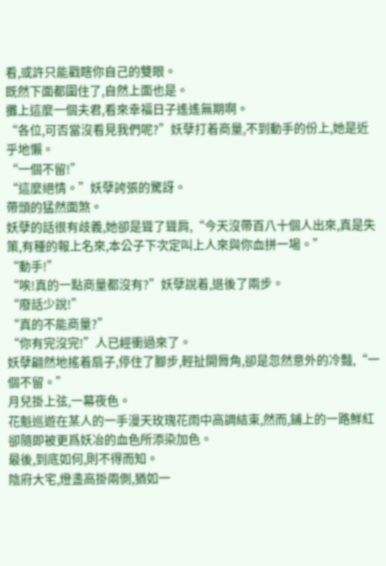看,或許只能戳瞎你自己的雙眼。
既然下面都圍住了,自然上面也是。
攤上這麼一個夫君,看來幸福日子遙遙無期啊。
“各位,可否當沒看見我們呢?”妖孽打着商量,不到動手的份上,她是近乎地懶。
“一個不留!”
“這麼絕情。”妖孽誇張的驚訝。
帶頭的猛然面煞。
妖孽的話很有歧義,她卻是聳了聳肩,“今天沒帶百八十個人出來,真是失策,有種的報上名來,本公子下次定叫上人來與你血拼一場。”
“動手!”
“唉!真的一點商量都沒有?”妖孽說着,退後了兩步。
“廢話少說!”
“真的不能商量?”
“你有完沒完!”人已經衝過來了。
妖孽翩然地搖着扇子,停住了腳步,輕扯開脣角,卻是忽然意外的冷豔,“一個不留。”
月兒掛上弦,一幕夜色。
花魁巡遊在某人的一手漫天玫瑰花雨中高調結束,然而,鋪上的一路鮮紅卻隨即被更爲妖冶的血色所添染加色。
最後,到底如何,則不得而知。
陰府大宅,燈盞高掛兩側,猶如一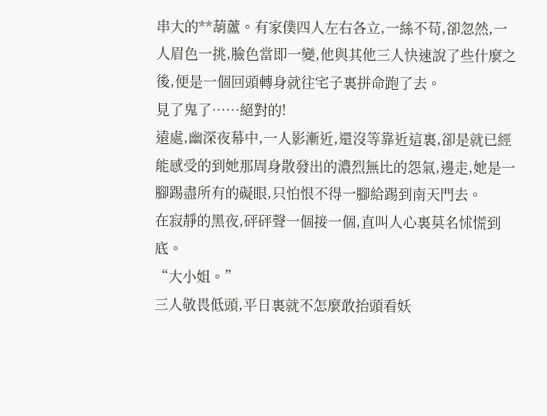串大的**葫蘆。有家僕四人左右各立,一絲不苟,卻忽然,一人眉色一挑,臉色當即一變,他與其他三人快速說了些什麼之後,便是一個回頭轉身就往宅子裏拼命跑了去。
見了鬼了……絕對的!
遠處,幽深夜幕中,一人影漸近,還沒等靠近這裏,卻是就已經能感受的到她那周身散發出的濃烈無比的怨氣,邊走,她是一腳踢盡所有的礙眼,只怕恨不得一腳給踢到南天門去。
在寂靜的黑夜,砰砰聲一個接一個,直叫人心裏莫名怵慌到底。
“大小姐。”
三人敬畏低頭,平日裏就不怎麼敢抬頭看妖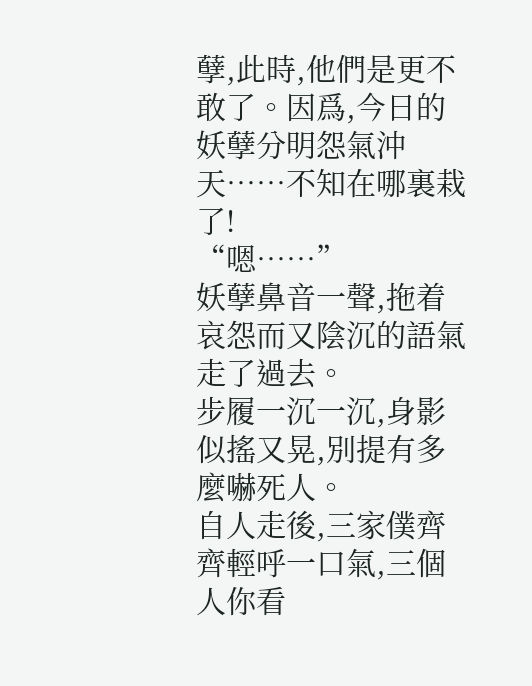孽,此時,他們是更不敢了。因爲,今日的妖孽分明怨氣沖天……不知在哪裏栽了!
“嗯……”
妖孽鼻音一聲,拖着哀怨而又陰沉的語氣走了過去。
步履一沉一沉,身影似搖又晃,別提有多麼嚇死人。
自人走後,三家僕齊齊輕呼一口氣,三個人你看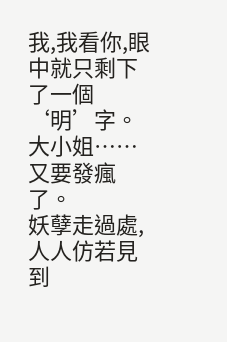我,我看你,眼中就只剩下了一個‘明’字。
大小姐……又要發瘋了。
妖孽走過處,人人仿若見到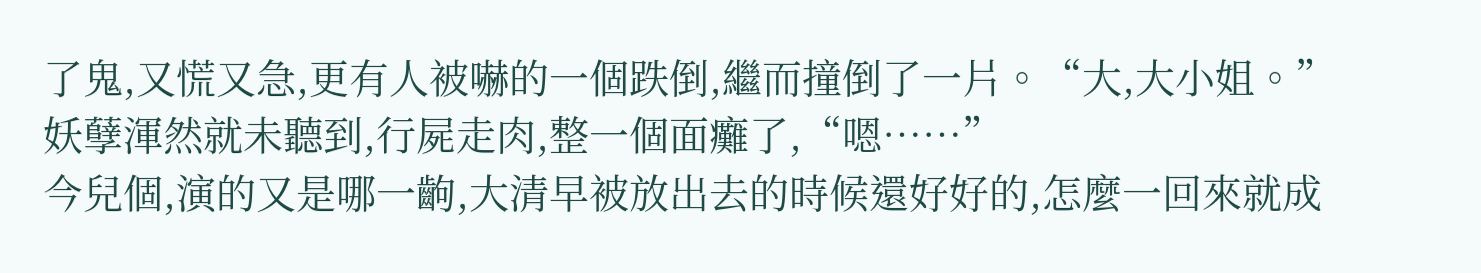了鬼,又慌又急,更有人被嚇的一個跌倒,繼而撞倒了一片。“大,大小姐。”
妖孽渾然就未聽到,行屍走肉,整一個面癱了,“嗯……”
今兒個,演的又是哪一齣,大清早被放出去的時候還好好的,怎麼一回來就成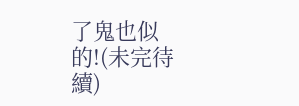了鬼也似的!(未完待續)